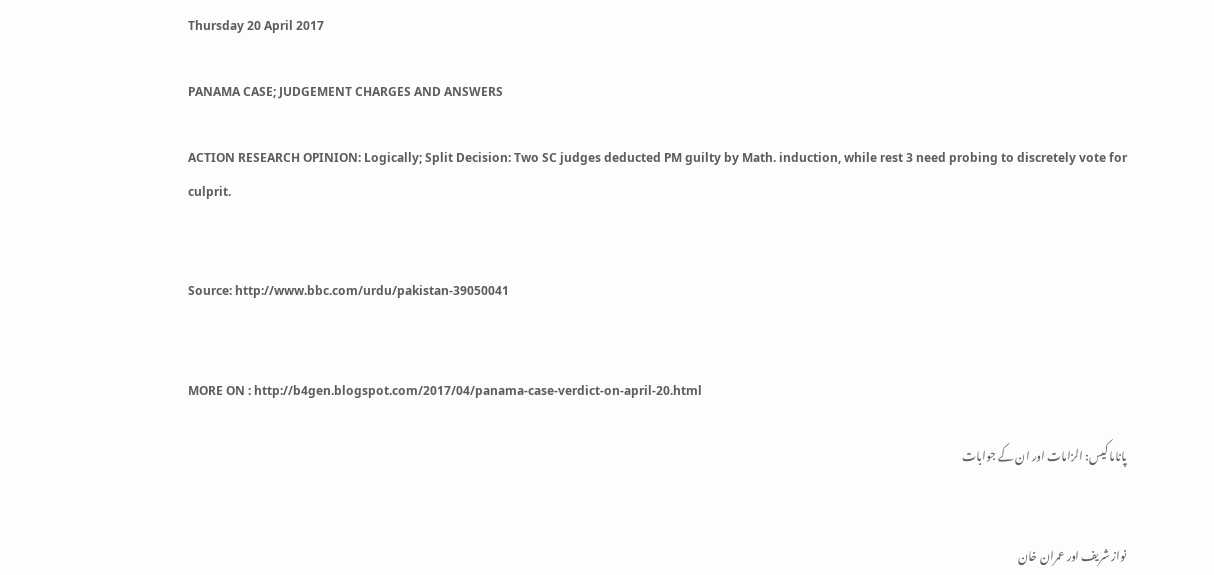Thursday 20 April 2017

PANAMA CASE; JUDGEMENT CHARGES AND ANSWERS

ACTION RESEARCH OPINION: Logically; Split Decision: Two SC judges deducted PM guilty by Math. induction, while rest 3 need probing to discretely vote for culprit.


Source: http://www.bbc.com/urdu/pakistan-39050041


MORE ON : http://b4gen.blogspot.com/2017/04/panama-case-verdict-on-april-20.html

پاناما کیس: الزامات اور ان کے جوابات


نواز شریف اور عمران خان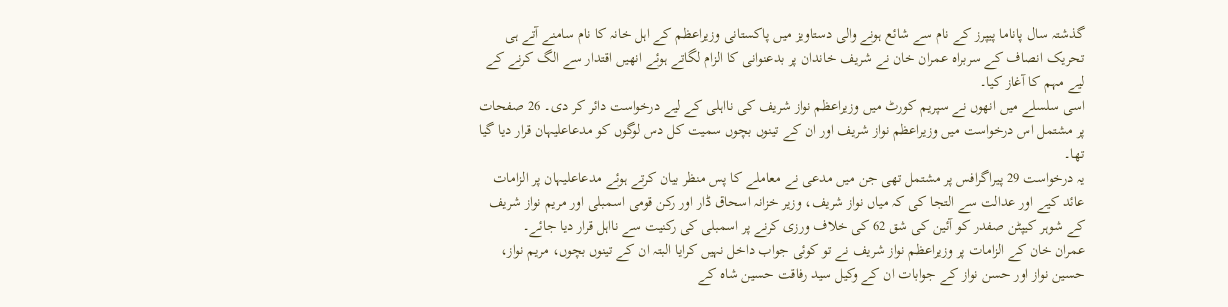گذشتہ سال پاناما پیپرز کے نام سے شائع ہونے والی دستاویز میں پاکستانی وزیراعظم کے اہل خانہ کا نام سامنے آتے ہی تحریک انصاف کے سربراہ عمران خان نے شریف خاندان پر بدعنوانی کا الزام لگاتے ہوئے انھیں اقتدار سے الگ کرنے کے لیے مہم کا آغاز کیا۔
اسی سلسلے میں انھوں نے سپریم کورٹ میں وزیراعظم نواز شریف کی نااہلی کے لیے درخواست دائر کر دی۔ 26 صفحات پر مشتمل اس درخواست میں وزیراعظم نواز شریف اور ان کے تینوں بچوں سمیت کل دس لوگوں کو مدعاعلیہان قرار دیا گیا تھا۔
یہ درخواست 29 پیراگرافس پر مشتمل تھی جن میں مدعی نے معاملے کا پس منظر بیان کرتے ہوئے مدعاعلیہان پر الزامات عائد کیے اور عدالت سے التجا کی کہ میاں نواز شریف، وزیر خزانہ اسحاق ڈار اور رکن قومی اسمبلی اور مریم نواز شریف کے شوہر کیپٹن صفدر کو آئین کی شق 62 کی خلاف ورزی کرنے پر اسمبلی کی رکنیت سے نااہل قرار دیا جائے۔
عمران خان کے الزامات پر وزیراعظم نواز شریف نے تو کوئی جواب داخل نہیں کرایا البتہ ان کے تینوں بچوں، مریم نواز، حسین نواز اور حسن نواز کے جوابات ان کے وکیل سید رفاقت حسین شاہ کے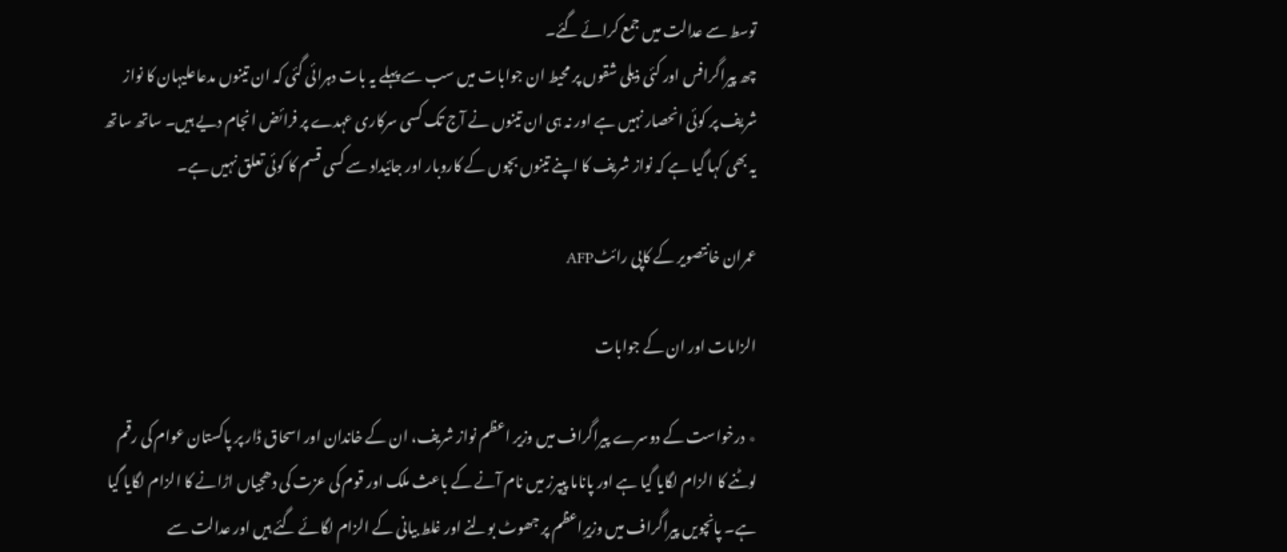توسط سے عدالت میں جمع کرائے گئے۔
چھ پیراگرافس اور کئی ذیلی شقوں پر محیط ان جوابات میں سب سے پہلے یہ بات دہرائی گئی کہ ان تینوں مدعاعلیہان کا نواز شریف پر کوئی انحصار نہیں ہے اور نہ ہی ان تینوں نے آج تک کسی سرکاری عہدے پر فرائض انجام دیے ہیں۔ ساتھ ساتھ یہ بھی کہا گیا ہے کہ نواز شریف کا اپنے تینوں بچوں کے کاروبار اور جائیداد سے کسی قسم کا کوئی تعلق نہیں ہے۔

عمران خانتصویر کے کاپی رائٹAFP

الزامات اور ان کے جوابات

٭ درخواست کے دوسرے پیراگراف میں وزیر اعظم نواز شریف، ان کے خاندان اور اسحاق ڈار پر پاکستان عوام کی رقم لوٹنے کا الزام لگایا گیا ہے اور پاناما پیپرز میں نام آنے کے باعث ملک اور قوم کی عزت کی دھجیاں اڑانے کا الزام لگایا گیا ہے۔ پانچویں پیراگراف میں وزیرِاعظم پر جھوٹ بولنے اور غلط بیانی کے الزام لگائے گئے ہیں اور عدالت سے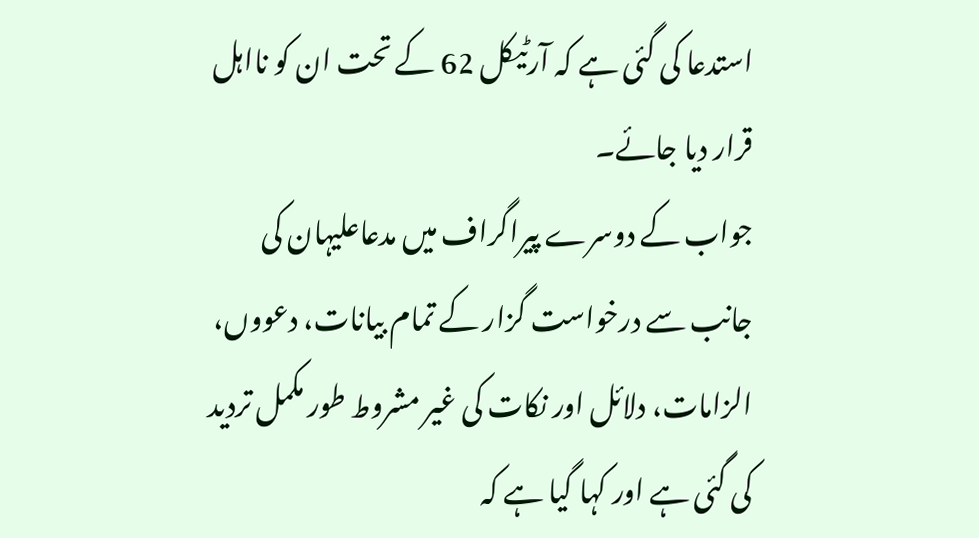استدعا کی گئی ہے کہ آرٹیکل 62 کے تحت ان کو نااہل قرار دیا جائے۔
جواب کے دوسرے پیراگراف میں مدعاعلیہان کی جانب سے درخواست گزار کے تمام بیانات، دعووں، الزامات، دلائل اور نکات کی غیر مشروط طور مکمل تردید کی گئی ہے اور کہا گیا ہے کہ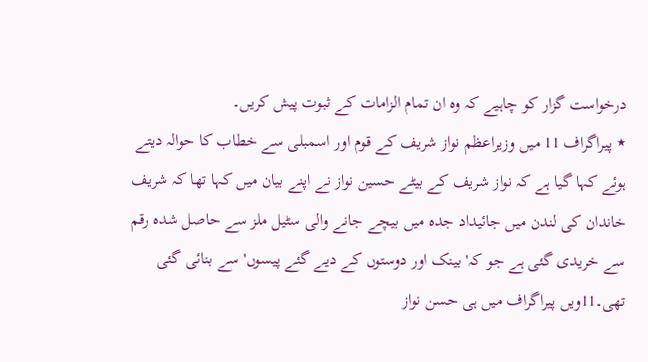درخواست گزار کو چاہیے کہ وہ ان تمام الزامات کے ثبوت پیش کریں۔
٭ پیراگراف 11 میں وزیراعظم نواز شریف کے قوم اور اسمبلی سے خطاب کا حوالہ دیتے ہوئے کہا گیا ہے کہ نواز شریف کے بیٹے حسین نواز نے اپنے بیان میں کہا تھا کہ شریف خاندان کی لندن میں جائیداد جدہ میں بیچے جانے والی سٹیل ملز سے حاصل شدہ رقم سے خریدی گئی ہے جو کہ'بینک اور دوستوں کے دیے گئے پیسوں' سے بنائی گئی تھی۔11ویں پیراگراف میں ہی حسن نواز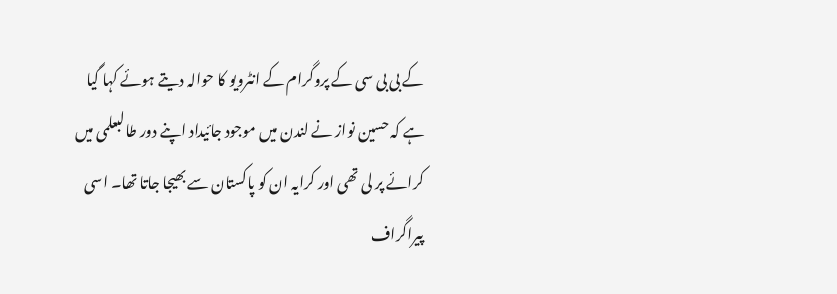کے بی بی سی کے پروگرام کے انٹرویو کا حوالہ دیتے ہوئے کہا گیا ہے کہ حسین نواز نے لندن میں موجود جائیداد اپنے دور طالبعلمی میں کرائے پر لی تھی اور کرایہ ان کو پاکستان سے بھیجا جاتا تھا۔ اسی پیراگراف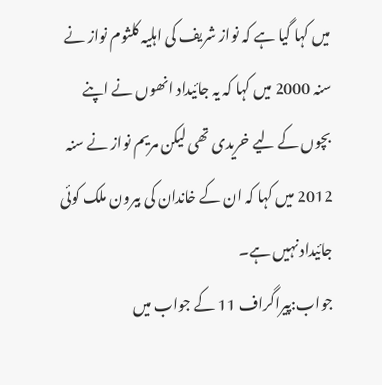میں کہا گیا ہے کہ نواز شریف کی اہلیہ کلثوم نواز نے سنہ 2000 میں کہا کہ یہ جائیداد انھوں نے اپنے بچوں کے لیے خریدی تھی لیکن مریم نواز نے سنہ 2012 میں کہا کہ ان کے خاندان کی بیرون ملک کوئی جائیداد نہیں ہے۔
جواب:پیراگراف 11 کے جواب میں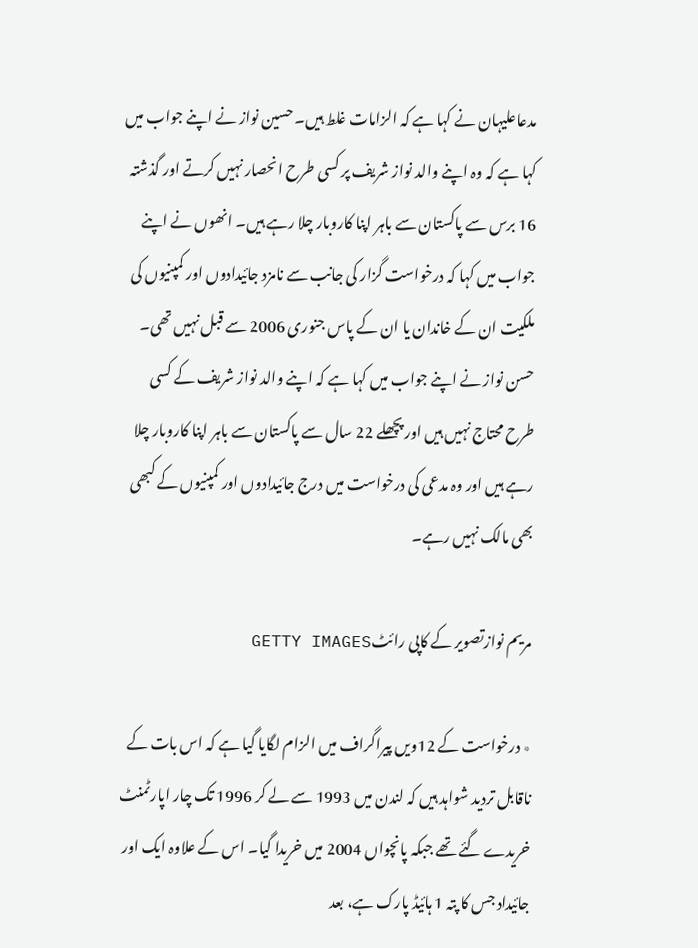مدعاعلیہان نے کہا ہے کہ الزامات غلط ہیں۔ حسین نواز نے اپنے جواب میں کہا ہے کہ وہ اپنے والد نواز شریف پر کسی طرح انحصار نہیں کرتے اور گذشتہ 16 برس سے پاکستان سے باہر اپنا کاروبار چلا رہے ہیں۔ انھوں نے اپنے جواب میں کہا کہ درخواست گزار کی جانب سے نامزد جائیدادوں اور کمپنیوں کی ملکیت ان کے خاندان یا ان کے پاس جنوری 2006 سے قبل نہیں تھی۔ حسن نواز نے اپنے جواب میں کہا ہے کہ اپنے والد نواز شریف کے کسی طرح محتاج نہیں ہیں اور پچھلے 22 سال سے پاکستان سے باہر اپنا کاروبار چلا رہے ہیں اور وہ مدعی کی درخواست میں درج جائیدادوں اور کمپنیوں کے کبھی بھی مالک نہیں رہے۔

مریم نوازتصویر کے کاپی رائٹGETTY IMAGES

٭ درخواست کے 12ویں پیراگراف میں الزام لگایا گیا ہے کہ اس بات کے ناقابل تردید شواہد ہیں کہ لندن میں 1993 سے لے کر 1996 تک چار اپارٹمنٹ خریدے گئے تھے جبکہ پانچواں 2004 میں خریدا گیا۔ اس کے علاوہ ایک اور جائیداد جس کا پتہ 1 ہائیڈ پارک ہے، بعد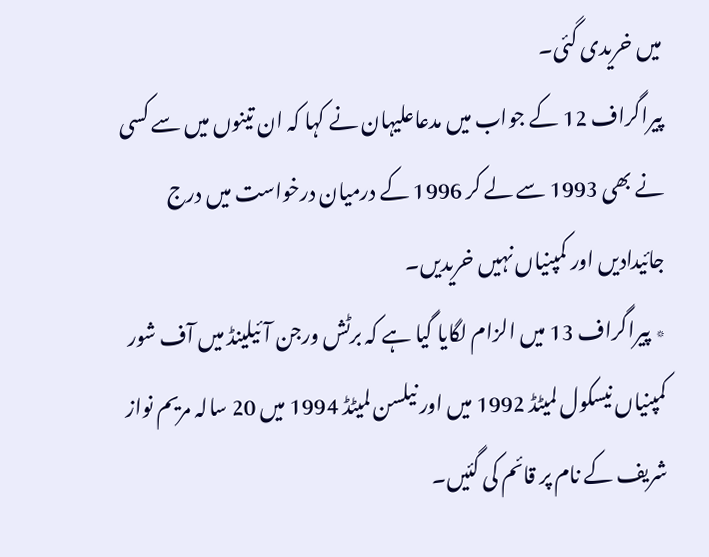میں خریدی گئی۔
پیراگراف 12 کے جواب میں مدعاعلیہان نے کہا کہ ان تینوں میں سے کسی نے بھی 1993 سے لے کر 1996 کے درمیان درخواست میں درج جائیدادیں اور کمپنیاں نہیں خریدیں۔
٭ پیراگراف 13 میں الزام لگایا گیا ہے کہ برٹش ورجن آئیلینڈ میں آف شور کمپنیاں نیسکول لمیٹڈ 1992 میں اور نیلسن لمیٹڈ 1994 میں 20 سالہ مریم نواز شریف کے نام پر قائم کی گئیں۔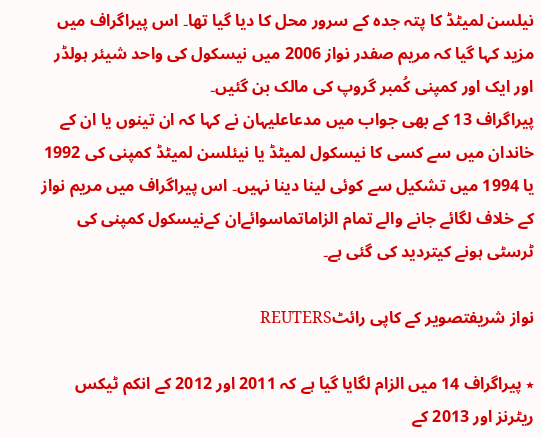نیلسن لمیٹڈ کا پتہ جدہ کے سرور محل کا دیا گیا تھا۔ اس پیراگراف میں مزید کہا گیا کہ مریم صفدر نواز 2006 میں نیسکول کی واحد شیئر ہولڈر اور ایک اور کمپنی کُمبر گروپ کی مالک بن گئیں۔
پیراگراف 13 کے بھی جواب میں مدعاعلیہان نے کہا کہ ان تینوں یا ان کے خاندان میں سے کسی کا نیسکول لمیٹڈ یا نیئلسن لمیٹڈ کمپنی کی 1992 یا 1994 میں تشکیل سے کوئی لینا دینا نہیں۔ اس پیراگراف میں مریم نواز کے خلاف لگائے جانے والے تمام الزاماتماسوائےان کےنیسکول کمپنی کی ٹرسٹی ہونے کیتردید کی گئی ہے۔

نواز شریفتصویر کے کاپی رائٹREUTERS

٭ پیراگراف 14 میں الزام لگایا گیا ہے کہ 2011 اور 2012 کے انکم ٹیکس ریٹرنز اور 2013 کے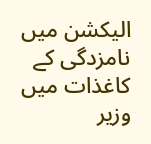الیکشن میں نامزدگی کے کاغذات میں وزیر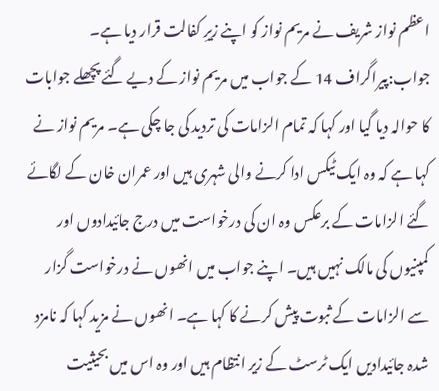اعظم نواز شریف نے مریم نواز کو اپنے زیرِ کفالت قرار دیا ہے۔
جواب:پیراگراف 14 کے جواب میں مریم نواز کے دیے گئے پچھلے جوابات کا حوالہ دیا گیا اور کہا کہ تمام الزامات کی تردید کی جا چکی ہے۔ مریم نواز نے کہا ہے کہ وہ ایک ٹیکس ادا کرنے والی شہری ہیں اور عمران خان کے لگائے گئے الزامات کے برعکس وہ ان کی درخواست میں درج جائیدادوں اور کمپنیوں کی مالک نہیں ہیں۔ اپنے جواب میں انھوں نے درخواست گزار سے الزامات کے ثبوت پیش کرنے کا کہا ہے۔ انھوں نے مزید کہا کہ نامزد شدہ جائیدادیں ایک ٹرسٹ کے زیر انتظام ہیں اور وہ اس میں بحیثیت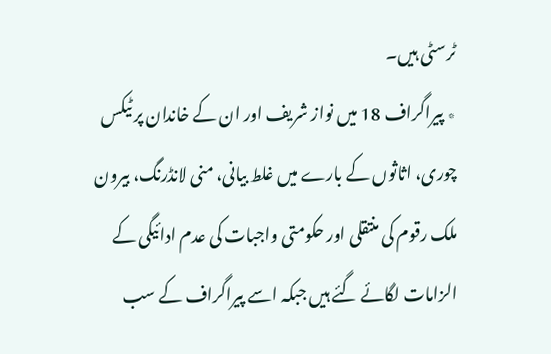ٹرسٹی ہیں۔
٭ پیراگراف 18 میں نواز شریف اور ان کے خاندان پر ٹیکس چوری، اثاثوں کے بارے میں غلط بیانی، منی لانڈرنگ، بیرون ملک رقوم کی منتقلی اور حکومتی واجبات کی عدم ادائیگی کے الزامات لگائے گئے ہیں جبکہ اسے پیراگراف کے سب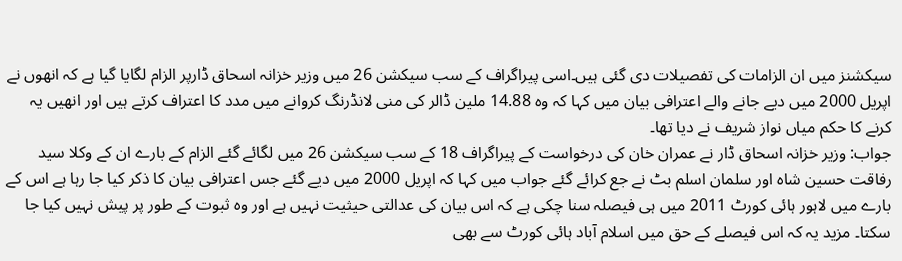سیکشنز میں ان الزامات کی تفصیلات دی گئی ہیں۔اسی پیراگراف کے سب سیکشن 26 میں وزیر خزانہ اسحاق ڈارپر الزام لگایا گیا ہے کہ انھوں نے اپریل 2000 میں دیے جانے والے اعترافی بیان میں کہا کہ وہ 14.88 ملین ڈالر کی منی لانڈرنگ کروانے میں مدد کا اعتراف کرتے ہیں اور انھیں یہ کرنے کا حکم میاں نواز شریف نے دیا تھا۔
جواب: وزیر خزانہ اسحاق ڈار نے عمران خان کی درخواست کے پیراگراف 18 کے سب سیکشن 26 میں لگائے گئے الزام کے بارے ان کے وکلا سید رفاقت حسین شاہ اور سلمان اسلم بٹ نے جع کرائے گئے جواب میں کہا کہ اپریل 2000 میں دیے گئے جس اعترافی بیان کا ذکر کیا جا رہا ہے اس کے بارے میں لاہور ہائی کورٹ 2011 میں ہی فیصلہ سنا چکی ہے کہ اس بیان کی عدالتی حیثیت نہیں ہے اور وہ ثبوت کے طور پر پیش نہیں کیا جا سکتا۔ مزید یہ کہ اس فیصلے کے حق میں اسلام آباد ہائی کورٹ سے بھی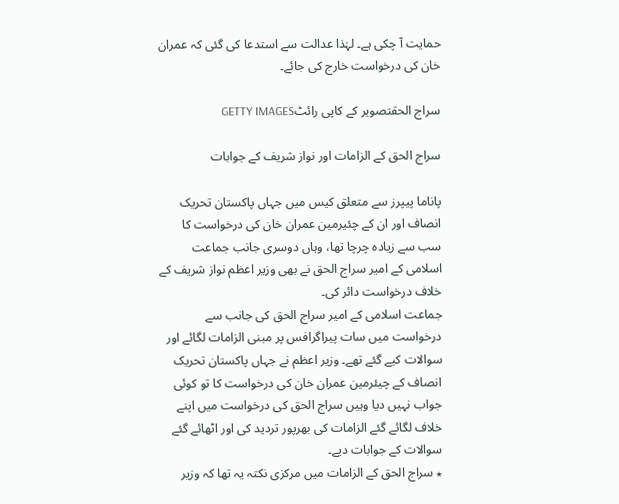حمایت آ چکی ہے۔ لہٰذا عدالت سے استدعا کی گئی کہ عمران خان کی درخواست خارج کی جائے۔

سراج الحقتصویر کے کاپی رائٹGETTY IMAGES

سراج الحق کے الزامات اور نواز شریف کے جوابات

پاناما پیپرز سے متعلق کیس میں جہاں پاکستان تحریک انصاف اور ان کے چئیرمین عمران خان کی درخواست کا سب سے زیادہ چرچا تھا، وہاں دوسری جانب جماعت اسلامی کے امیر سراج الحق نے بھی وزیر اعظم نواز شریف کے خلاف درخواست دائر کی۔
جماعت اسلامی کے امیر سراج الحق کی جانب سے درخواست میں سات پیراگرافس پر مبنی الزامات لگائے اور سوالات کیے گئے تھے۔ وزیر اعظم نے جہاں پاکستان تحریک انصاف کے چیئرمین عمران خان کی درخواست کا تو کوئی جواب نہیں دیا وہیں سراج الحق کی درخواست میں اپنے خلاف لگائے گئے الزامات کی بھرپور تردید کی اور اٹھائے گئے سوالات کے جوابات دیے۔
٭ سراج الحق کے الزامات میں مرکزی نکتہ یہ تھا کہ وزیر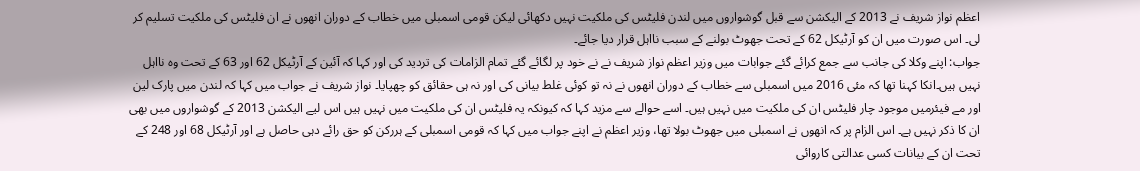اعظم نواز شریف نے 2013 کے الیکشن سے قبل گوشواروں میں لندن فلیٹس کی ملکیت نہیں دکھائی لیکن قومی اسمبلی میں خطاب کے دوران انھوں نے ان فلیٹس کی ملکیت تسلیم کر لی۔ اس صورت میں ان کو آرٹیکل 62 کے تحت جھوٹ بولنے کے سبب نااہل قرار دیا جائے۔
جواب: اپنے وکلا کی جانب سے جمع کرائے گئے جوابات میں وزیر اعظم نواز شریف نے نے خود پر لگائے گئے تمام الزامات کی تردید کی اور کہا کہ آئین کے آرٹیکل 62 اور 63 کے تحت وہ نااہل نہیں ہیں۔انکا کہنا تھا کہ مئی 2016 میں اسمبلی سے خطاب کے دوران انھوں نے نہ تو کوئی غلط بیانی کی اور نہ ہی حقائق کو چھپایا۔ نواز شریف نے جواب میں کہا کہ لندن میں پارک لین اور مے فیئرمیں موجود چار فلیٹس ان کی ملکیت میں نہیں ہیں۔ اسے حوالے سے مزید کہا کہ کیونکہ یہ فلیٹس ان کی ملکیت میں نہیں ہیں اس لیے الیکشن 2013 کے گوشواروں میں بھی ان کا ذکر نہیں ہے۔ اس الزام پر کہ انھوں نے اسمبلی میں جھوٹ بولا تھا، وزیر اعظم نے اپنے جواب میں کہا کہ قومی اسمبلی کے ہررکن کو حق رائے دہی حاصل ہے اور آرٹیکل 68 اور 248 کے تحت ان کے بیانات کسی عدالتی کاروائی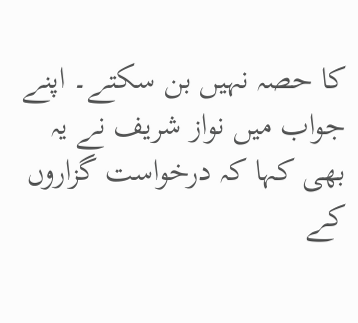کا حصہ نہیں بن سکتے۔ اپنے جواب میں نواز شریف نے یہ بھی کہا کہ درخواست گزاروں کے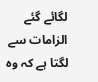لگائے گئے الزامات سے لگتا ہے کہ وہ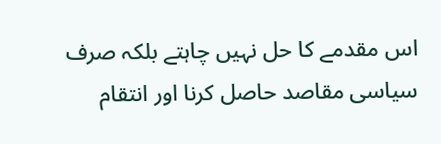اس مقدمے کا حل نہیں چاہتے بلکہ صرف سیاسی مقاصد حاصل کرنا اور انتقام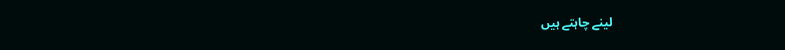لینے چاہتے ہیں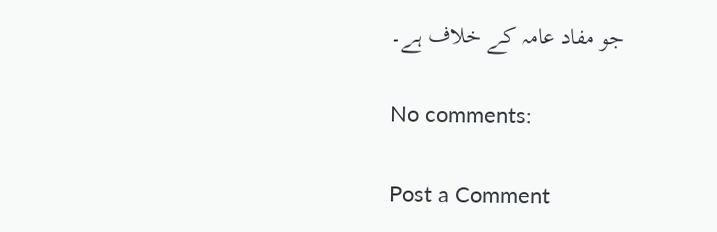جو مفاد عامہ کے خلاف ہے۔

No comments:

Post a Comment